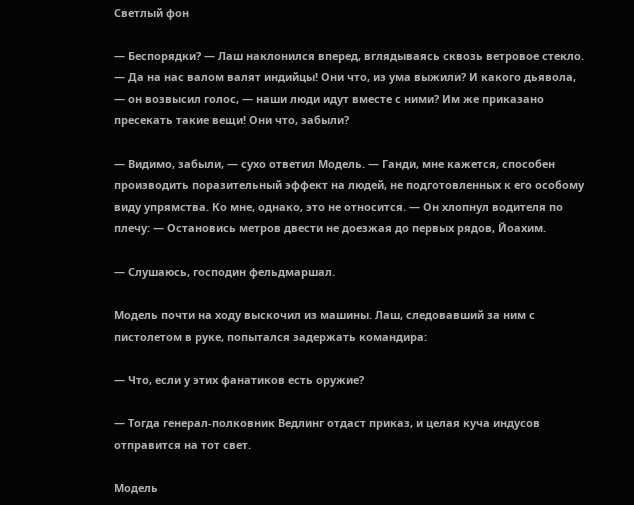Светлый фон

— Беспорядки? — Лаш наклонился вперед, вглядываясь сквозь ветровое стекло. — Да на нас валом валят индийцы! Они что, из ума выжили? И какого дьявола, — он возвысил голос, — наши люди идут вместе с ними? Им же приказано пресекать такие вещи! Они что, забыли?

— Видимо, забыли, — сухо ответил Модель. — Ганди, мне кажется, способен производить поразительный эффект на людей, не подготовленных к его особому виду упрямства. Ко мне, однако, это не относится. — Он хлопнул водителя по плечу: — Остановись метров двести не доезжая до первых рядов, Йоахим.

— Слушаюсь, господин фельдмаршал.

Модель почти на ходу выскочил из машины. Лаш, следовавший за ним с пистолетом в руке, попытался задержать командира:

— Что, если у этих фанатиков есть оружие?

— Тогда генерал-полковник Ведлинг отдаст приказ, и целая куча индусов отправится на тот свет.

Модель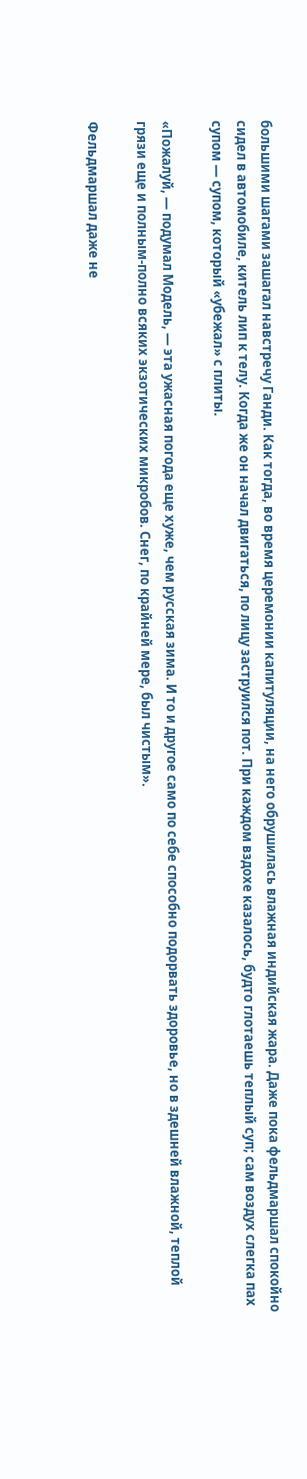большими шагами зашагал навстречу Ганди. Как тогда, во время церемонии капитуляции, на него обрушилась влажная индийская жара. Даже пока фельдмаршал спокойно сидел в автомобиле, китель лип к телу. Когда же он начал двигаться, по лицу заструился пот. При каждом вздохе казалось, будто глотаешь теплый суп; сам воздух слегка пах супом — супом, который «убежал» с плиты.

«Пожалуй, — подумал Модель, — эта ужасная погода еще хуже, чем русская зима. И то и другое само по себе способно подорвать здоровье, но в здешней влажной, теплой грязи еще и полным-полно всяких экзотических микробов. Снег, по крайней мере, был чистым».

Фельдмаршал даже не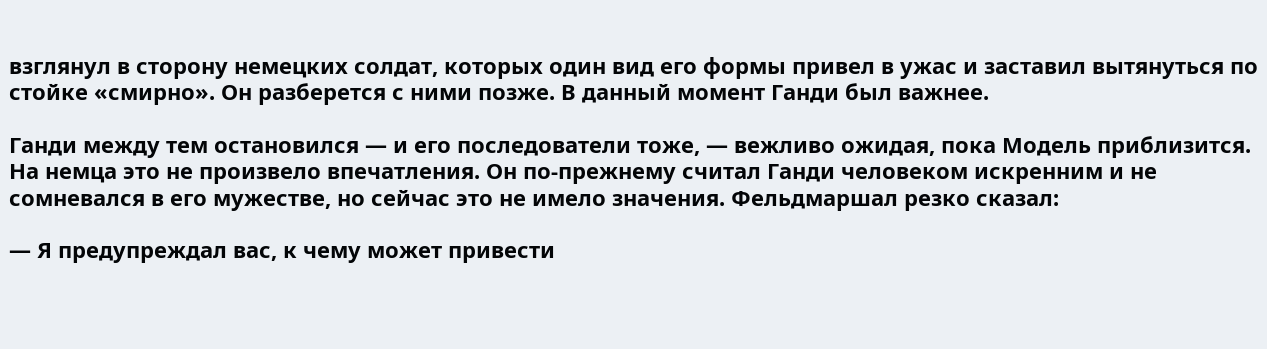взглянул в сторону немецких солдат, которых один вид его формы привел в ужас и заставил вытянуться по стойке «смирно». Он разберется с ними позже. В данный момент Ганди был важнее.

Ганди между тем остановился — и его последователи тоже, — вежливо ожидая, пока Модель приблизится. На немца это не произвело впечатления. Он по-прежнему считал Ганди человеком искренним и не сомневался в его мужестве, но сейчас это не имело значения. Фельдмаршал резко сказал:

— Я предупреждал вас, к чему может привести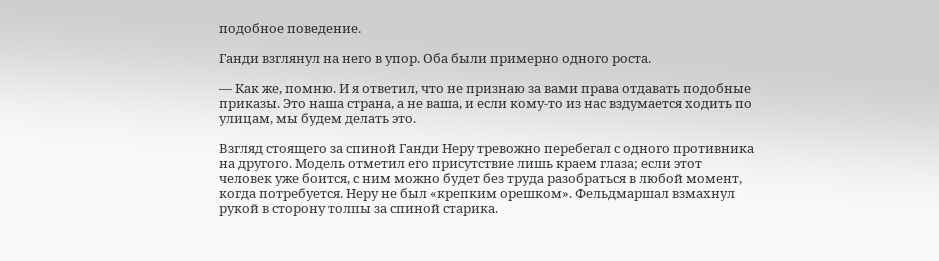подобное поведение.

Ганди взглянул на него в упор. Оба были примерно одного роста.

— Как же, помню. И я ответил, что не признаю за вами права отдавать подобные приказы. Это наша страна, а не ваша, и если кому-то из нас вздумается ходить по улицам, мы будем делать это.

Взгляд стоящего за спиной Ганди Неру тревожно перебегал с одного противника на другого. Модель отметил его присутствие лишь краем глаза; если этот человек уже боится, с ним можно будет без труда разобраться в любой момент, когда потребуется. Неру не был «крепким орешком». Фельдмаршал взмахнул рукой в сторону толпы за спиной старика.